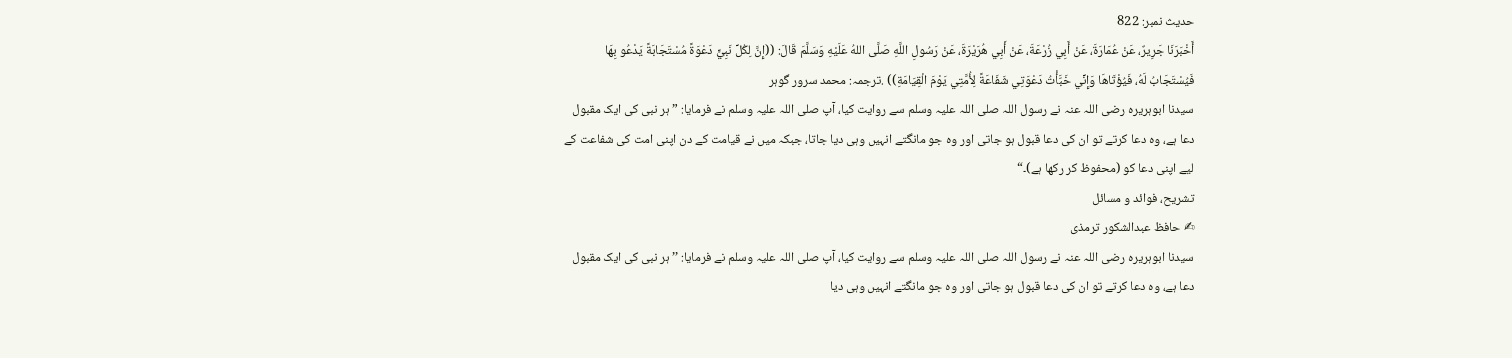حدیث نمبر: 822
أَخْبَرَنَا جَرِيرٌ، عَنْ عُمَارَةَ، عَنْ أَبِي زُرْعَةَ، عَنْ أَبِي هُرَيْرَةَ، عَنْ رَسُولِ اللَّهِ صَلَّى اللهُ عَلَيْهِ وَسَلَّمَ قَالَ: ((إِنَّ لِكُلِّ نَبِيٍّ دَعْوَةً مُسْتَجَابَةً يَدْعُو بِهَا فَيُسْتَجَابُ لَهُ، فَيُؤْتَاهَا وَإِنِّي خَبَّأْتُ دَعْوَتِي شَفَاعَةً لِأُمَّتِي يَوْمَ الْقِيَامَةِ)) .ترجمہ: محمد سرور گوہر
سیدنا ابوہریرہ رضی اللہ عنہ نے رسول اللہ صلی اللہ علیہ وسلم سے روایت کیا، آپ صلی اللہ علیہ وسلم نے فرمایا: ”ہر نبی کی ایک مقبول دعا ہے، وہ دعا کرتے تو ان کی دعا قبول ہو جاتی اور وہ جو مانگتے انہیں وہی دیا جاتا، جبکہ میں نے قیامت کے دن اپنی امت کی شفاعت کے لیے اپنی دعا کو (محفوظ کر رکھا ہے)۔“
تشریح، فوائد و مسائل
✍ حافظ عبدالشکور ترمذی
سیدنا ابوہریرہ رضی اللہ عنہ نے رسول اللہ صلی اللہ علیہ وسلم سے روایت کیا، آپ صلی اللہ علیہ وسلم نے فرمایا: ’’ہر نبی کی ایک مقبول دعا ہے، وہ دعا کرتے تو ان کی دعا قبول ہو جاتی اور وہ جو مانگتے انہیں وہی دیا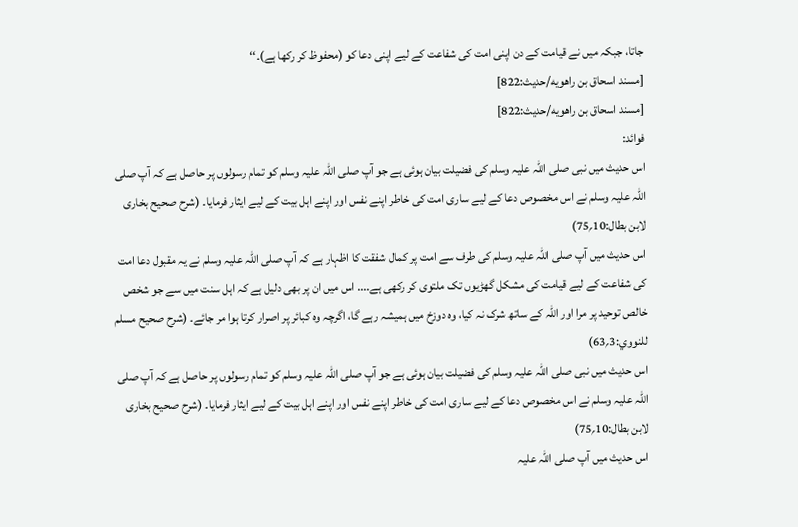جاتا، جبکہ میں نے قیامت کے دن اپنی امت کی شفاعت کے لیے اپنی دعا کو (محفوظ کر رکھا ہے)۔‘‘
[مسند اسحاق بن راهويه/حدیث:822]
[مسند اسحاق بن راهويه/حدیث:822]
فوائد:
اس حدیث میں نبی صلی اللہ علیہ وسلم کی فضیلت بیان ہوئی ہے جو آپ صلی اللہ علیہ وسلم کو تمام رسولوں پر حاصل ہے کہ آپ صلی اللہ علیہ وسلم نے اس مخصوص دعا کے لیے ساری امت کی خاطر اپنے نفس اور اپنے اہل بیت کے لیے ایثار فرمایا۔ (شرح صحیح بخاری لابن بطال:10؍75)
اس حدیث میں آپ صلی اللہ علیہ وسلم کی طرف سے امت پر کمال شفقت کا اظہار ہے کہ آپ صلی اللہ علیہ وسلم نے یہ مقبول دعا امت کی شفاعت کے لیے قیامت کی مشکل گھڑیوں تک ملتوی کر رکھی ہے.... اس میں ان پر بھی دلیل ہے کہ اہل سنت میں سے جو شخص خالص توحید پر مرا اور اللہ کے ساتھ شرک نہ کیا، وہ دوزخ میں ہمیشہ رہے گا، اگرچہ وہ کبائر پر اصرار کرتا ہوا مر جائے۔ (شرح صحیح مسلم للنووي:3؍63)
اس حدیث میں نبی صلی اللہ علیہ وسلم کی فضیلت بیان ہوئی ہے جو آپ صلی اللہ علیہ وسلم کو تمام رسولوں پر حاصل ہے کہ آپ صلی اللہ علیہ وسلم نے اس مخصوص دعا کے لیے ساری امت کی خاطر اپنے نفس اور اپنے اہل بیت کے لیے ایثار فرمایا۔ (شرح صحیح بخاری لابن بطال:10؍75)
اس حدیث میں آپ صلی اللہ علیہ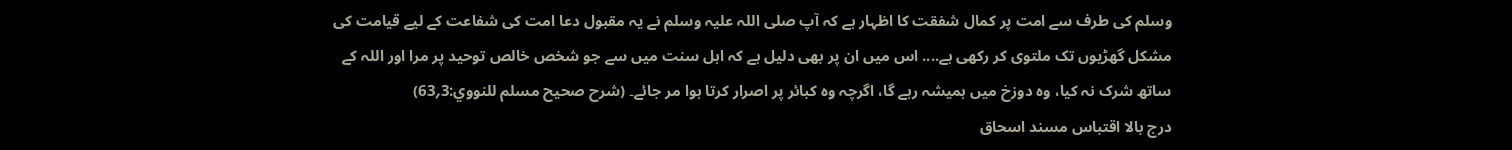وسلم کی طرف سے امت پر کمال شفقت کا اظہار ہے کہ آپ صلی اللہ علیہ وسلم نے یہ مقبول دعا امت کی شفاعت کے لیے قیامت کی مشکل گھڑیوں تک ملتوی کر رکھی ہے.... اس میں ان پر بھی دلیل ہے کہ اہل سنت میں سے جو شخص خالص توحید پر مرا اور اللہ کے ساتھ شرک نہ کیا، وہ دوزخ میں ہمیشہ رہے گا، اگرچہ وہ کبائر پر اصرار کرتا ہوا مر جائے۔ (شرح صحیح مسلم للنووي:3؍63)
درج بالا اقتباس مسند اسحاق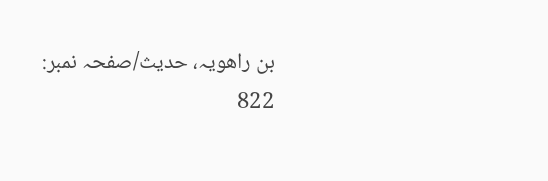بن راھویہ، حدیث/صفحہ نمبر: 822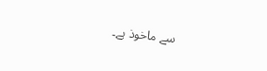سے ماخوذ ہے۔